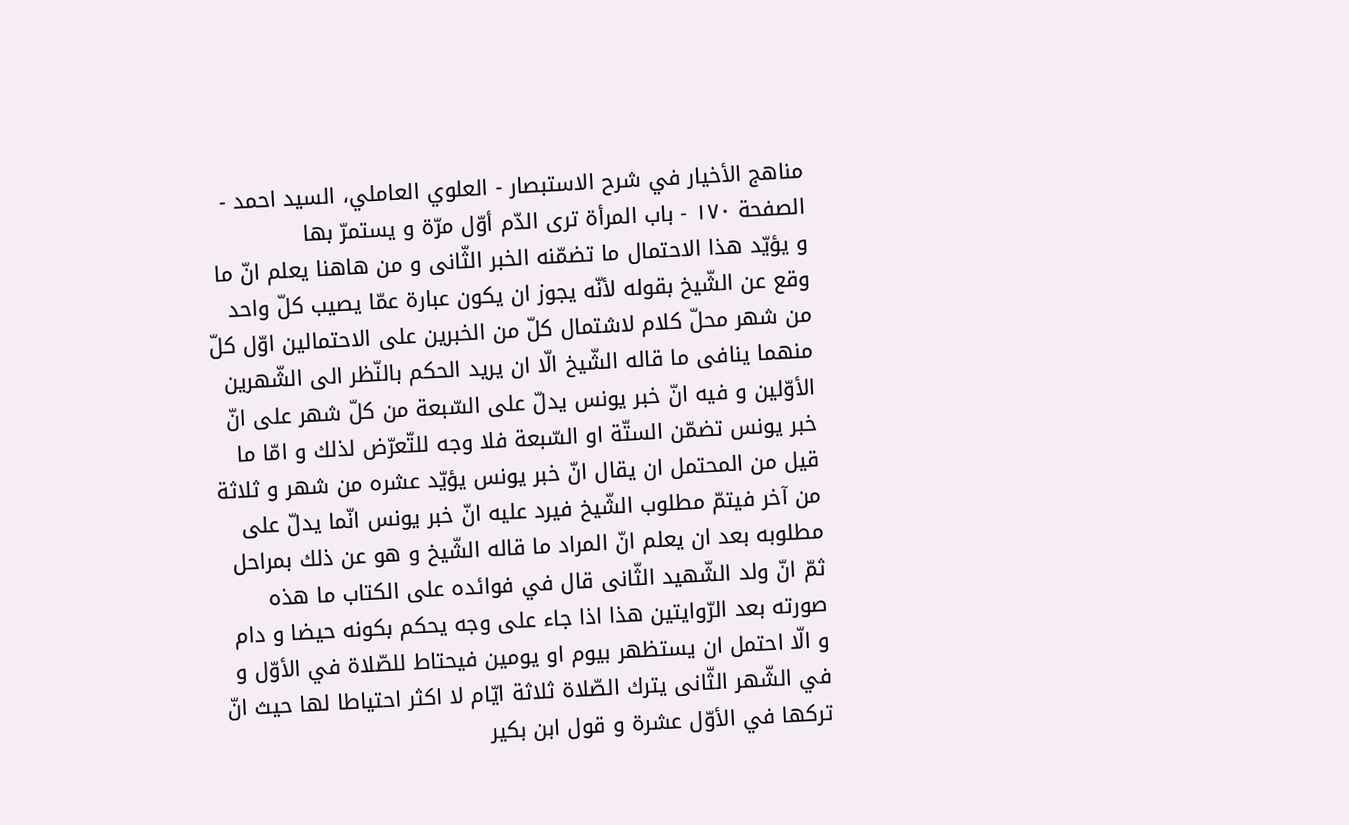مناهج الأخيار في شرح الاستبصار - العلوي العاملي، السيد احمد - الصفحة ١٧٠ - باب المرأة ترى الدّم أوّل مرّة و يستمرّ بها
و يؤيّد هذا الاحتمال ما تضمّنه الخبر الثّانى و من هاهنا يعلم انّ ما وقع عن الشّيخ بقوله لأنّه يجوز ان يكون عبارة عمّا يصيب كلّ واحد من شهر محلّ كلام لاشتمال كلّ من الخبرين على الاحتمالين اوّل كلّ منهما ينافى ما قاله الشّيخ الّا ان يريد الحكم بالنّظر الى الشّهرين الأوّلين و فيه انّ خبر يونس يدلّ على السّبعة من كلّ شهر على انّ خبر يونس تضمّن الستّة او السّبعة فلا وجه للتّعرّض لذلك و امّا ما قيل من المحتمل ان يقال انّ خبر يونس يؤيّد عشره من شهر و ثلاثة من آخر فيتمّ مطلوب الشّيخ فيرد عليه انّ خبر يونس انّما يدلّ على مطلوبه بعد ان يعلم انّ المراد ما قاله الشّيخ و هو عن ذلك بمراحل ثمّ انّ ولد الشّهيد الثّانى قال في فوائده على الكتاب ما هذه صورته بعد الرّوايتين هذا اذا جاء على وجه يحكم بكونه حيضا و دام و الّا احتمل ان يستظهر بيوم او يومين فيحتاط للصّلاة في الأوّل و في الشّهر الثّانى يترك الصّلاة ثلاثة ايّام لا اكثر احتياطا لها حيث انّ تركها في الأوّل عشرة و قول ابن بكير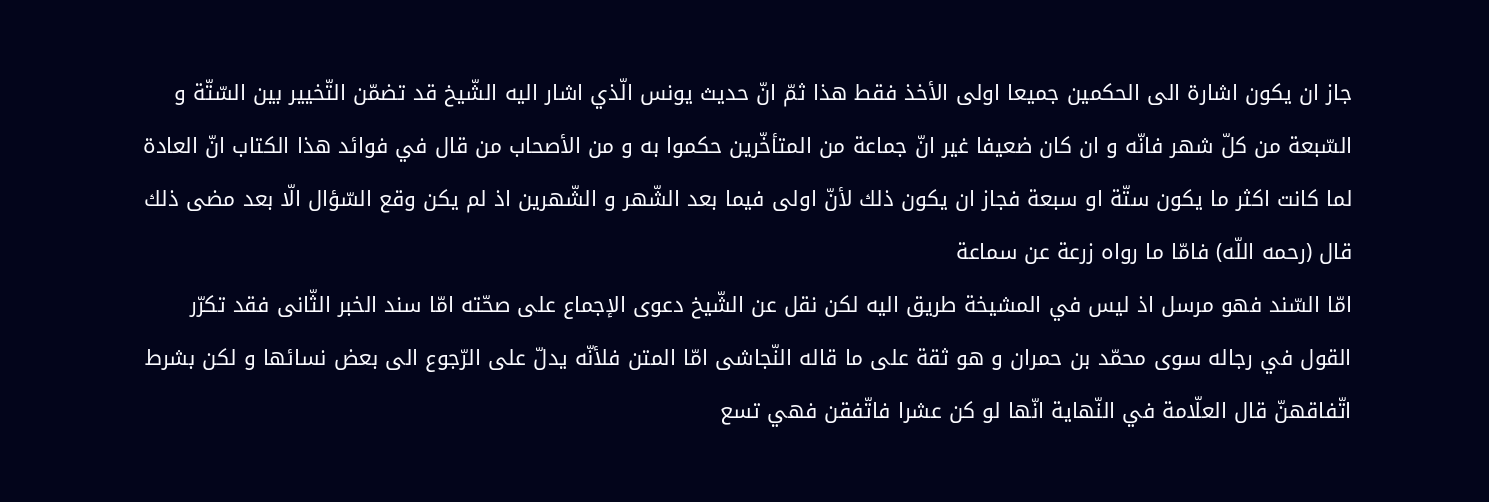جاز ان يكون اشارة الى الحكمين جميعا اولى الأخذ فقط هذا ثمّ انّ حديث يونس الّذي اشار اليه الشّيخ قد تضمّن التّخيير بين السّتّة و السّبعة من كلّ شهر فانّه و ان كان ضعيفا غير انّ جماعة من المتأخّرين حكموا به و من الأصحاب من قال في فوائد هذا الكتاب انّ العادة لما كانت اكثر ما يكون ستّة او سبعة فجاز ان يكون ذلك لأنّ اولى فيما بعد الشّهر و الشّهرين اذ لم يكن وقع السّؤال الّا بعد مضى ذلك
قال (رحمه اللّه) فامّا ما رواه زرعة عن سماعة
امّا السّند فهو مرسل اذ ليس في المشيخة طريق اليه لكن نقل عن الشّيخ دعوى الإجماع على صحّته امّا سند الخبر الثّانى فقد تكرّر القول في رجاله سوى محمّد بن حمران و هو ثقة على ما قاله النّجاشى امّا المتن فلأنّه يدلّ على الرّجوع الى بعض نسائها و لكن بشرط اتّفاقهنّ قال العلّامة في النّهاية انّها لو كن عشرا فاتّفقن فهي تسع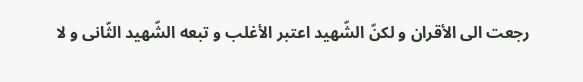رجعت الى الأقران و لكنّ الشّهيد اعتبر الأغلب و تبعه الشّهيد الثّانى و لا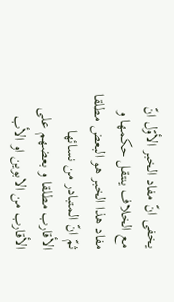يخفى انّ مفاد الخبر الأوّل انّ مع الخلاف ينتقل حكمها و مفاد هذا الخبر هو البعض مطلقا ثمّ انّ المتبادر من نسائها الأقارب مطلقا و بعضهم على الأقارب من الابوين او الأب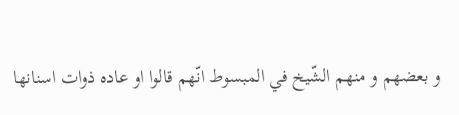و بعضهم و منهم الشّيخ في المبسوط انّهم قالوا او عاده ذوات اسنانها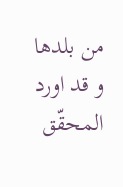من بلدها و قد اورد المحقّق